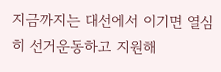지금까지는 대선에서 이기면 열심히 선거운동하고 지원해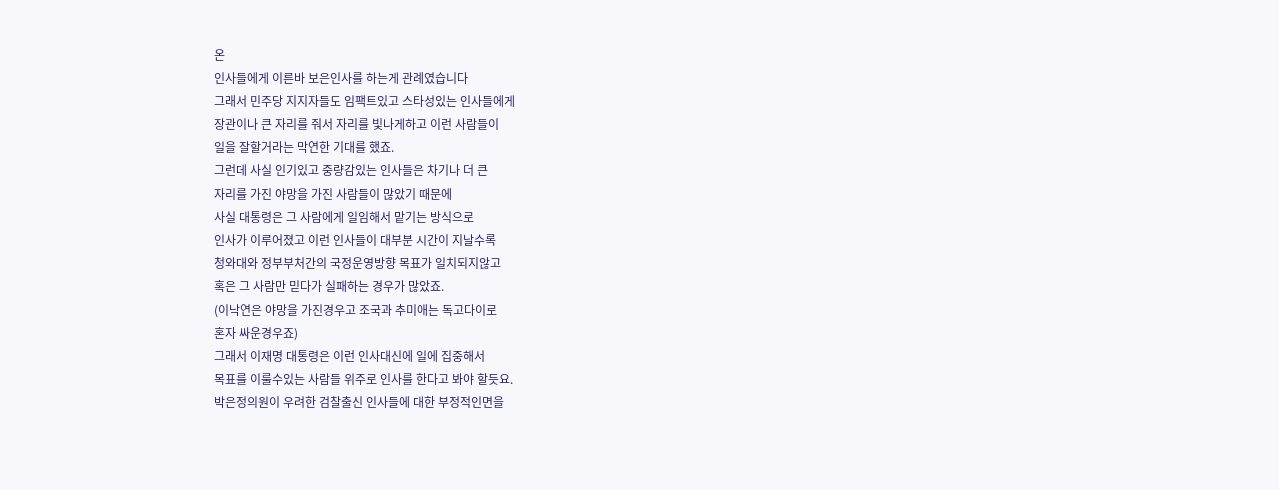온
인사들에게 이른바 보은인사를 하는게 관례였습니다
그래서 민주당 지지자들도 임팩트있고 스타성있는 인사들에게
장관이나 큰 자리를 줘서 자리를 빛나게하고 이런 사람들이
일을 잘할거라는 막연한 기대를 했죠.
그런데 사실 인기있고 중량감있는 인사들은 차기나 더 큰
자리를 가진 야망을 가진 사람들이 많았기 때문에
사실 대통령은 그 사람에게 일임해서 맡기는 방식으로
인사가 이루어졌고 이런 인사들이 대부분 시간이 지날수록
청와대와 정부부처간의 국정운영방향 목표가 일치되지않고
혹은 그 사람만 믿다가 실패하는 경우가 많았죠.
(이낙연은 야망을 가진경우고 조국과 추미애는 독고다이로
혼자 싸운경우죠)
그래서 이재명 대통령은 이런 인사대신에 일에 집중해서
목표를 이룰수있는 사람들 위주로 인사를 한다고 봐야 할듯요.
박은정의원이 우려한 검찰출신 인사들에 대한 부정적인면을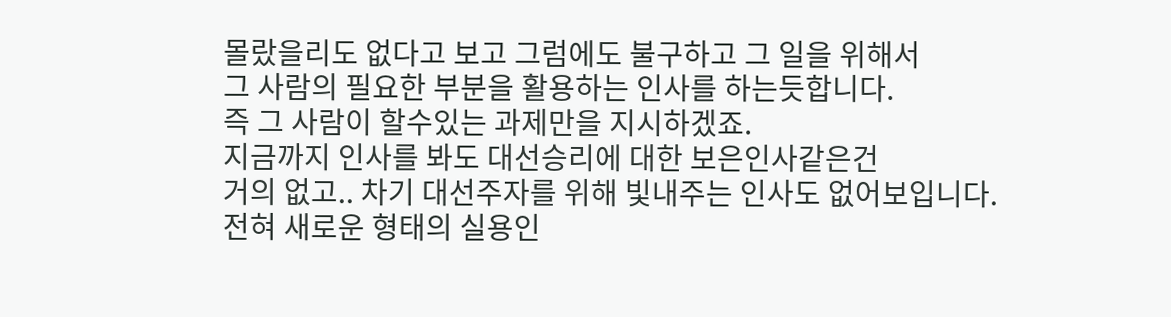몰랐을리도 없다고 보고 그럼에도 불구하고 그 일을 위해서
그 사람의 필요한 부분을 활용하는 인사를 하는듯합니다.
즉 그 사람이 할수있는 과제만을 지시하겠죠.
지금까지 인사를 봐도 대선승리에 대한 보은인사같은건
거의 없고.. 차기 대선주자를 위해 빛내주는 인사도 없어보입니다.
전혀 새로운 형태의 실용인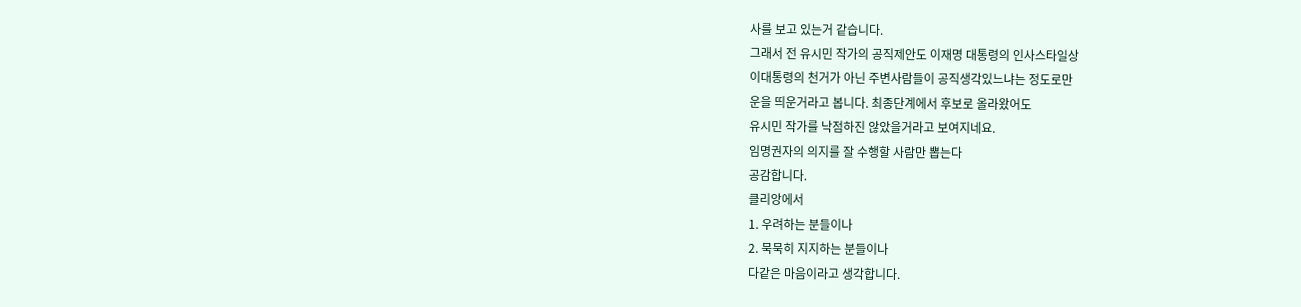사를 보고 있는거 같습니다.
그래서 전 유시민 작가의 공직제안도 이재명 대통령의 인사스타일상
이대통령의 천거가 아닌 주변사람들이 공직생각있느냐는 정도로만
운을 띄운거라고 봅니다. 최종단계에서 후보로 올라왔어도
유시민 작가를 낙점하진 않았을거라고 보여지네요.
임명권자의 의지를 잘 수행할 사람만 뽑는다
공감합니다.
클리앙에서
1. 우려하는 분들이나
2. 묵묵히 지지하는 분들이나
다같은 마음이라고 생각합니다.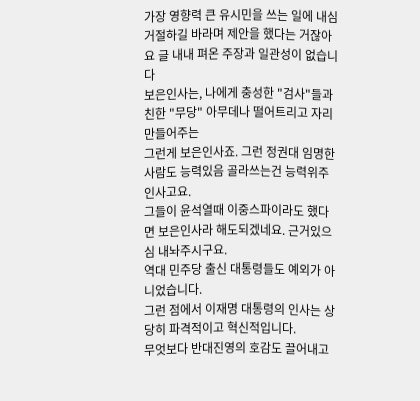가장 영향력 큰 유시민을 쓰는 일에 내심 거절하길 바라며 제안을 했다는 거잖아요 글 내내 펴온 주장과 일관성이 없습니다
보은인사는, 나에게 충성한 "검사"들과 친한 "무당" 아무데나 떨어트리고 자리만들어주는
그런게 보은인사죠. 그런 정권대 임명한 사람도 능력있음 골라쓰는건 능력위주인사고요.
그들이 윤석열때 이중스파이라도 했다면 보은인사라 해도되겠네요. 근거있으심 내놔주시구요.
역대 민주당 출신 대통령들도 예외가 아니었습니다.
그런 점에서 이재명 대통령의 인사는 상당히 파격적이고 혁신적입니다.
무엇보다 반대진영의 호감도 끌어내고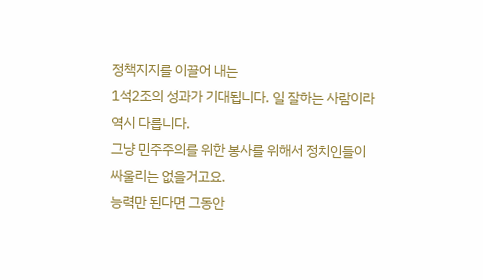정책지지를 이끌어 내는
1석2조의 성과가 기대됩니다. 일 잘하는 사람이라 역시 다릅니다.
그냥 민주주의를 위한 봉사를 위해서 정치인들이 싸울리는 없을거고요.
능력만 된다면 그동안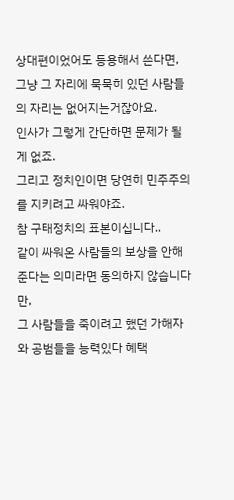상대편이었어도 등용해서 쓴다면, 그냥 그 자리에 묵묵히 있던 사람들의 자리는 없어지는거잖아요.
인사가 그렇게 간단하면 문제가 될게 없죠.
그리고 정치인이면 당연히 민주주의를 지키려고 싸워야죠.
참 구태정치의 표본이십니다..
같이 싸워온 사람들의 보상을 안해준다는 의미라면 동의하지 않습니다만,
그 사람들을 죽이려고 했던 가해자와 공범들을 능력있다 혜택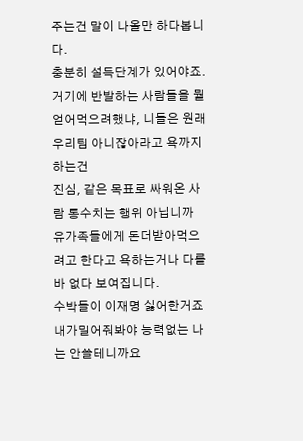주는건 말이 나올만 하다봅니다.
충분히 설득단계가 있어야죠.
거기에 반발하는 사람들을 뭘 얻어먹으려했냐, 니들은 원래 우리팀 아니잖아라고 욕까지 하는건
진심, 같은 목표로 싸워온 사람 통수치는 행위 아닙니까
유가족들에게 돈더받아먹으려고 한다고 욕하는거나 다를바 없다 보여집니다.
수박들이 이재명 싫어한거죠
내가밀어줘봐야 능력없는 나는 안쓸테니까요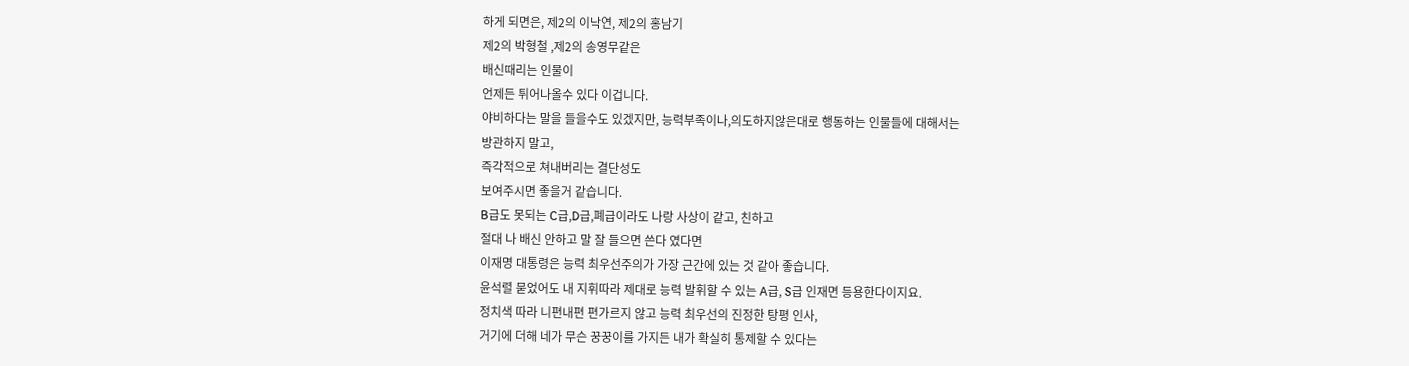하게 되면은, 제2의 이낙연, 제2의 홍남기
제2의 박형철 ,제2의 송영무같은
배신때리는 인물이
언제든 튀어나올수 있다 이겁니다.
야비하다는 말을 들을수도 있겠지만, 능력부족이나,의도하지않은대로 행동하는 인물들에 대해서는
방관하지 말고,
즉각적으로 쳐내버리는 결단성도
보여주시면 좋을거 같습니다.
B급도 못되는 C급,D급,폐급이라도 나랑 사상이 같고, 친하고
절대 나 배신 안하고 말 잘 들으면 쓴다 였다면
이재명 대통령은 능력 최우선주의가 가장 근간에 있는 것 같아 좋습니다.
윤석렬 묻었어도 내 지휘따라 제대로 능력 발휘할 수 있는 A급, S급 인재면 등용한다이지요.
정치색 따라 니편내편 편가르지 않고 능력 최우선의 진정한 탕평 인사,
거기에 더해 네가 무슨 꿍꿍이를 가지든 내가 확실히 통제할 수 있다는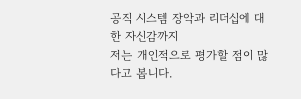공직 시스템 장악과 리더십에 대한 자신감까지
저는 개인적으로 평가할 점이 많다고 봅니다.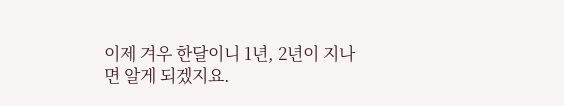이제 겨우 한달이니 1년, 2년이 지나면 알게 되겠지요.